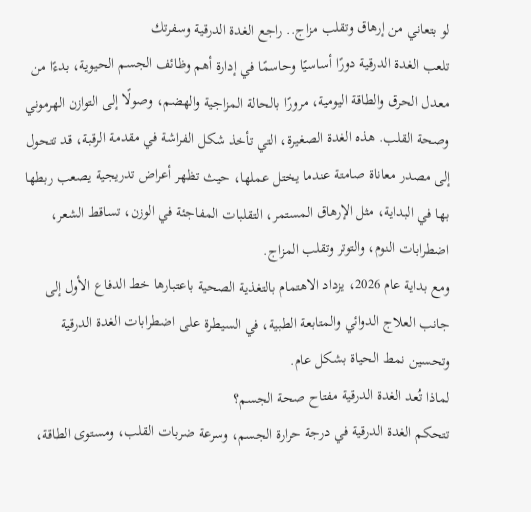لو بتعاني من إرهاق وتقلب مزاج.. راجع الغدة الدرقية وسفرتك
تلعب الغدة الدرقية دورًا أساسيًا وحاسمًا في إدارة أهم وظائف الجسم الحيوية، بدءًا من معدل الحرق والطاقة اليومية، مرورًا بالحالة المزاجية والهضم، وصولًا إلى التوازن الهرموني وصحة القلب. هذه الغدة الصغيرة، التي تأخذ شكل الفراشة في مقدمة الرقبة، قد تتحول إلى مصدر معاناة صامتة عندما يختل عملها، حيث تظهر أعراض تدريجية يصعب ربطها بها في البداية، مثل الإرهاق المستمر، التقلبات المفاجئة في الوزن، تساقط الشعر، اضطرابات النوم، والتوتر وتقلب المزاج.
ومع بداية عام 2026، يزداد الاهتمام بالتغذية الصحية باعتبارها خط الدفاع الأول إلى جانب العلاج الدوائي والمتابعة الطبية، في السيطرة على اضطرابات الغدة الدرقية وتحسين نمط الحياة بشكل عام.
لماذا تُعد الغدة الدرقية مفتاح صحة الجسم؟
تتحكم الغدة الدرقية في درجة حرارة الجسم، وسرعة ضربات القلب، ومستوى الطاقة،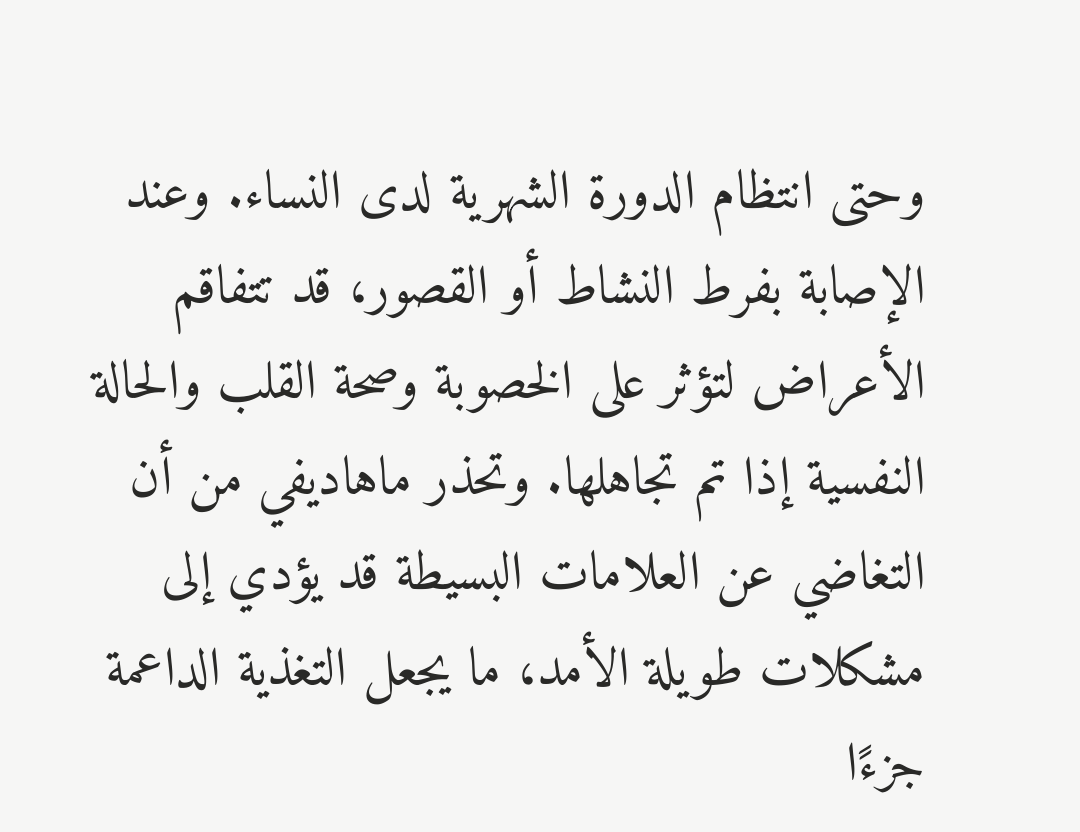وحتى انتظام الدورة الشهرية لدى النساء. وعند الإصابة بفرط النشاط أو القصور، قد تتفاقم الأعراض لتؤثر على الخصوبة وصحة القلب والحالة النفسية إذا تم تجاهلها. وتحذر ماهاديفي من أن التغاضي عن العلامات البسيطة قد يؤدي إلى مشكلات طويلة الأمد، ما يجعل التغذية الداعمة جزءًا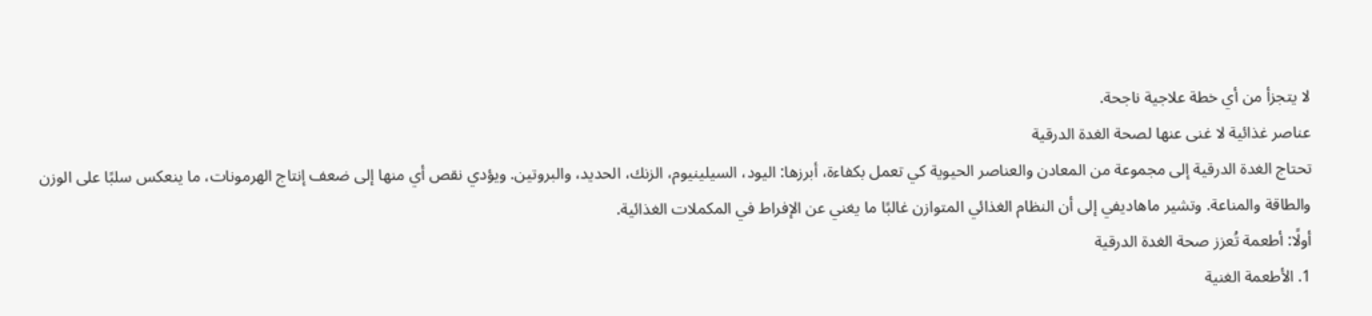لا يتجزأ من أي خطة علاجية ناجحة.
عناصر غذائية لا غنى عنها لصحة الغدة الدرقية
تحتاج الغدة الدرقية إلى مجموعة من المعادن والعناصر الحيوية كي تعمل بكفاءة، أبرزها: اليود، السيلينيوم، الزنك، الحديد، والبروتين. ويؤدي نقص أي منها إلى ضعف إنتاج الهرمونات، ما ينعكس سلبًا على الوزن والطاقة والمناعة. وتشير ماهاديفي إلى أن النظام الغذائي المتوازن غالبًا ما يغني عن الإفراط في المكملات الغذائية.
أولًا: أطعمة تُعزز صحة الغدة الدرقية
1. الأطعمة الغنية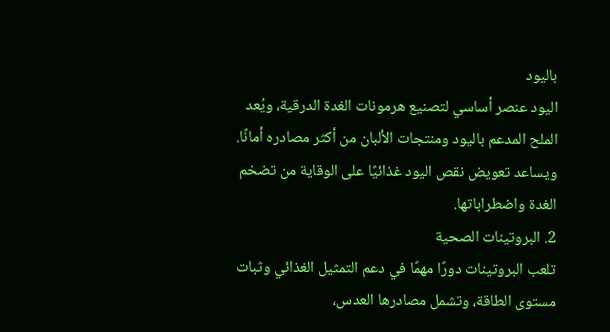باليود
اليود عنصر أساسي لتصنيع هرمونات الغدة الدرقية، ويُعد الملح المدعم باليود ومنتجات الألبان من أكثر مصادره أمانًا. ويساعد تعويض نقص اليود غذائيًا على الوقاية من تضخم الغدة واضطراباتها.
2. البروتينات الصحية
تلعب البروتينات دورًا مهمًا في دعم التمثيل الغذائي وثبات مستوى الطاقة، وتشمل مصادرها العدس،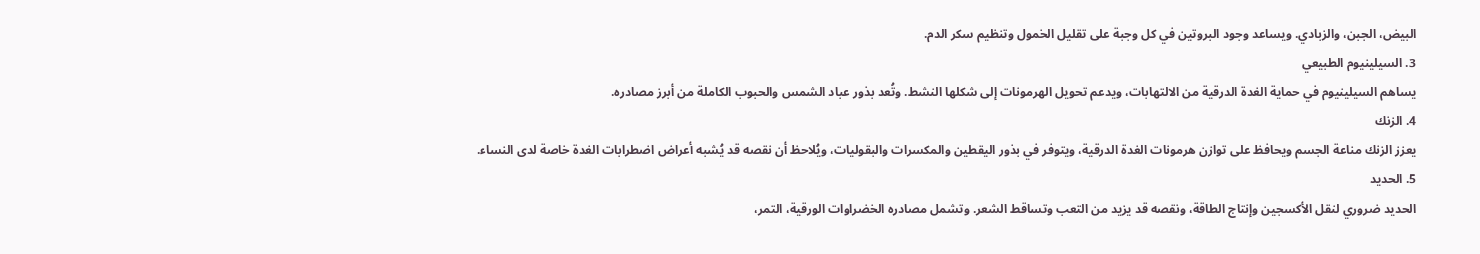البيض، الجبن، والزبادي. ويساعد وجود البروتين في كل وجبة على تقليل الخمول وتنظيم سكر الدم.
3. السيلينيوم الطبيعي
يساهم السيلينيوم في حماية الغدة الدرقية من الالتهابات، ويدعم تحويل الهرمونات إلى شكلها النشط. وتُعد بذور عباد الشمس والحبوب الكاملة من أبرز مصادره.
4. الزنك
يعزز الزنك مناعة الجسم ويحافظ على توازن هرمونات الغدة الدرقية، ويتوفر في بذور اليقطين والمكسرات والبقوليات، ويُلاحظ أن نقصه قد يُشبه أعراض اضطرابات الغدة خاصة لدى النساء.
5. الحديد
الحديد ضروري لنقل الأكسجين وإنتاج الطاقة، ونقصه قد يزيد من التعب وتساقط الشعر. وتشمل مصادره الخضراوات الورقية، التمر،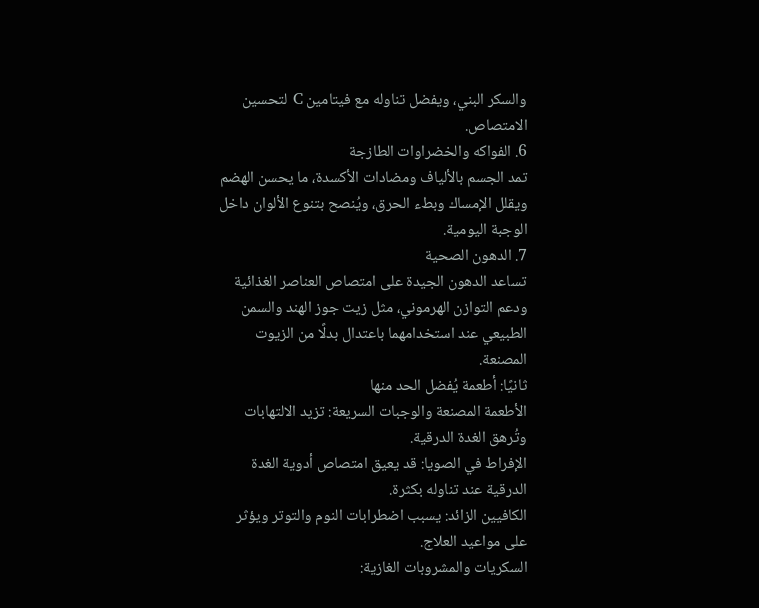والسكر البني، ويفضل تناوله مع فيتامين C لتحسين الامتصاص.
6. الفواكه والخضراوات الطازجة
تمد الجسم بالألياف ومضادات الأكسدة، ما يحسن الهضم ويقلل الإمساك وبطء الحرق، ويُنصح بتنوع الألوان داخل الوجبة اليومية.
7. الدهون الصحية
تساعد الدهون الجيدة على امتصاص العناصر الغذائية ودعم التوازن الهرموني، مثل زيت جوز الهند والسمن الطبيعي عند استخدامهما باعتدال بدلًا من الزيوت المصنعة.
ثانيًا: أطعمة يُفضل الحد منها
الأطعمة المصنعة والوجبات السريعة: تزيد الالتهابات وتُرهق الغدة الدرقية.
الإفراط في الصويا: قد يعيق امتصاص أدوية الغدة الدرقية عند تناوله بكثرة.
الكافيين الزائد: يسبب اضطرابات النوم والتوتر ويؤثر على مواعيد العلاج.
السكريات والمشروبات الغازية: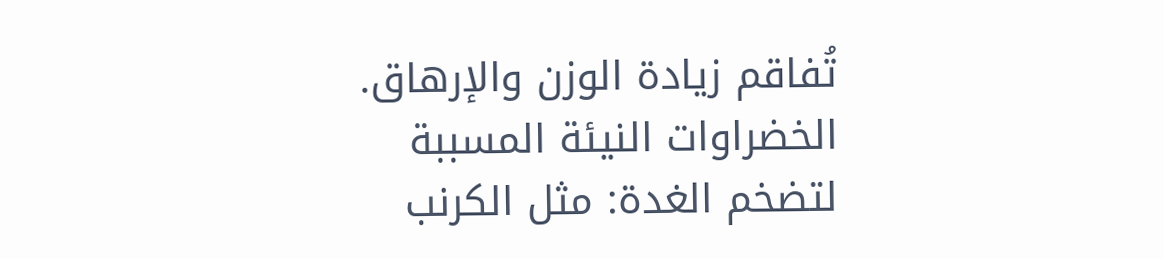تُفاقم زيادة الوزن والإرهاق.
الخضراوات النيئة المسببة لتضخم الغدة: مثل الكرنب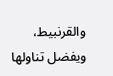والقرنبيط، ويفضل تناولها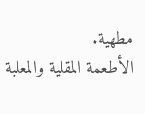مطهية.
الأطعمة المقلية والمعلبة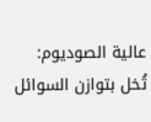عالية الصوديوم: تُخل بتوازن السوائل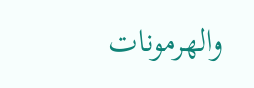والهرمونات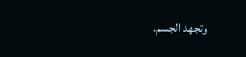وتجهد الجسم.